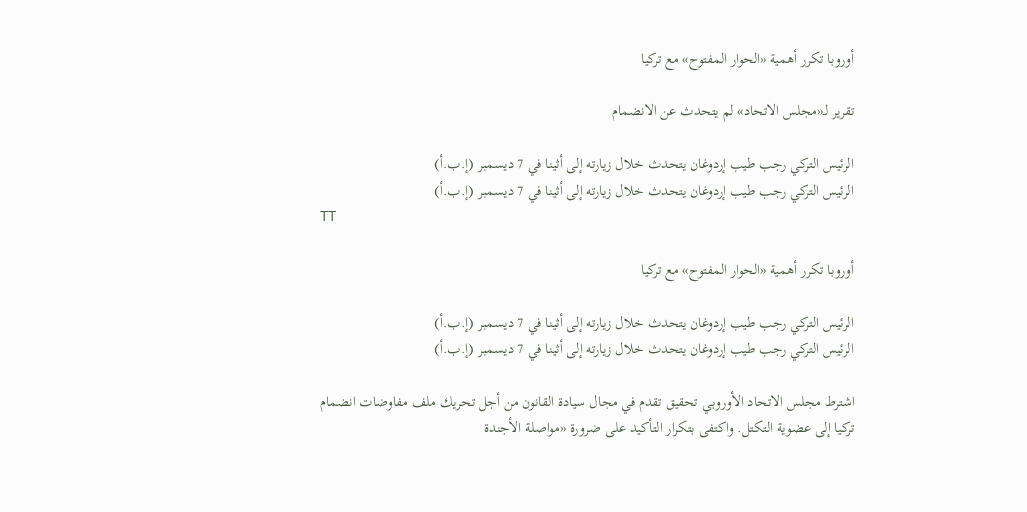أوروبا تكرر أهمية «الحوار المفتوح» مع تركيا

تقرير لـ«مجلس الاتحاد» لم يتحدث عن الانضمام

الرئيس التركي رجب طيب إردوغان يتحدث خلال زيارته إلى أثينا في 7 ديسمبر (إ.ب.أ)
الرئيس التركي رجب طيب إردوغان يتحدث خلال زيارته إلى أثينا في 7 ديسمبر (إ.ب.أ)
TT

أوروبا تكرر أهمية «الحوار المفتوح» مع تركيا

الرئيس التركي رجب طيب إردوغان يتحدث خلال زيارته إلى أثينا في 7 ديسمبر (إ.ب.أ)
الرئيس التركي رجب طيب إردوغان يتحدث خلال زيارته إلى أثينا في 7 ديسمبر (إ.ب.أ)

اشترط مجلس الاتحاد الأوروبي تحقيق تقدم في مجال سيادة القانون من أجل تحريك ملف مفاوضات انضمام تركيا إلى عضوية التكتل. واكتفى بتكرار التأكيد على ضرورة «مواصلة الأجندة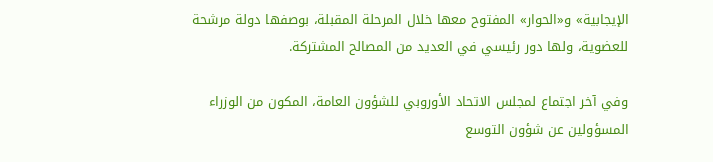الإيجابية» و«الحوار» المفتوح معها خلال المرحلة المقبلة، بوصفها دولة مرشحة للعضوية، ولها دور رئيسي في العديد من المصالح المشتركة.

وفي آخر اجتماع لمجلس الاتحاد الأوروبي للشؤون العامة، المكون من الوزراء المسؤولين عن شؤون التوسع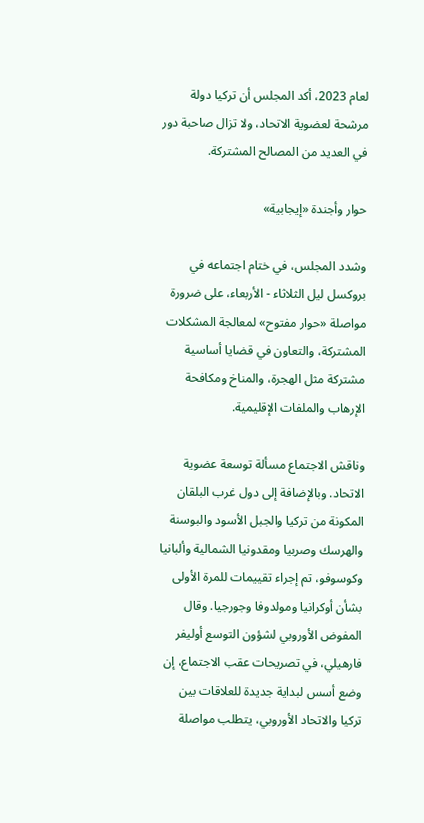لعام 2023، أكد المجلس أن تركيا دولة مرشحة لعضوية الاتحاد، ولا تزال صاحبة دور في العديد من المصالح المشتركة.

حوار وأجندة «إيجابية»

وشدد المجلس، في ختام اجتماعه في بروكسل ليل الثلاثاء - الأربعاء، على ضرورة مواصلة «حوار مفتوح» لمعالجة المشكلات المشتركة، والتعاون في قضايا أساسية مشتركة مثل الهجرة، والمناخ ومكافحة الإرهاب والملفات الإقليمية.

وناقش الاجتماع مسألة توسعة عضوية الاتحاد. وبالإضافة إلى دول غرب البلقان المكونة من تركيا والجبل الأسود والبوسنة والهرسك وصربيا ومقدونيا الشمالية وألبانيا وكوسوفو، تم إجراء تقييمات للمرة الأولى بشأن أوكرانيا ومولدوفا وجورجيا. وقال المفوض الأوروبي لشؤون التوسع أوليفر فارهيلي، في تصريحات عقب الاجتماع، إن وضع أسس لبداية جديدة للعلاقات بين تركيا والاتحاد الأوروبي، يتطلب مواصلة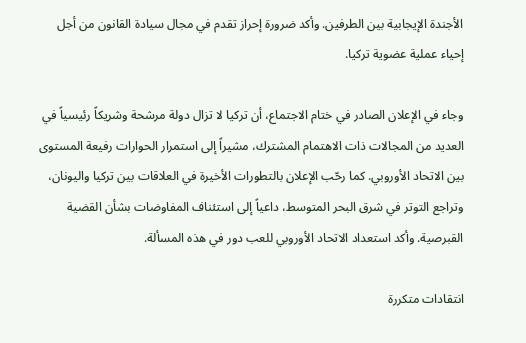الأجندة الإيجابية بين الطرفين. وأكد ضرورة إحراز تقدم في مجال سيادة القانون من أجل إحياء عملية عضوية تركيا.

وجاء في الإعلان الصادر في ختام الاجتماع، أن تركيا لا تزال دولة مرشحة وشريكاً رئيسياً في العديد من المجالات ذات الاهتمام المشترك، مشيراً إلى استمرار الحوارات رفيعة المستوى بين الاتحاد الأوروبي. كما رحّب الإعلان بالتطورات الأخيرة في العلاقات بين تركيا واليونان، وتراجع التوتر في شرق البحر المتوسط، داعياً إلى استئناف المفاوضات بشأن القضية القبرصية. وأكد استعداد الاتحاد الأوروبي للعب دور في هذه المسألة.

انتقادات متكررة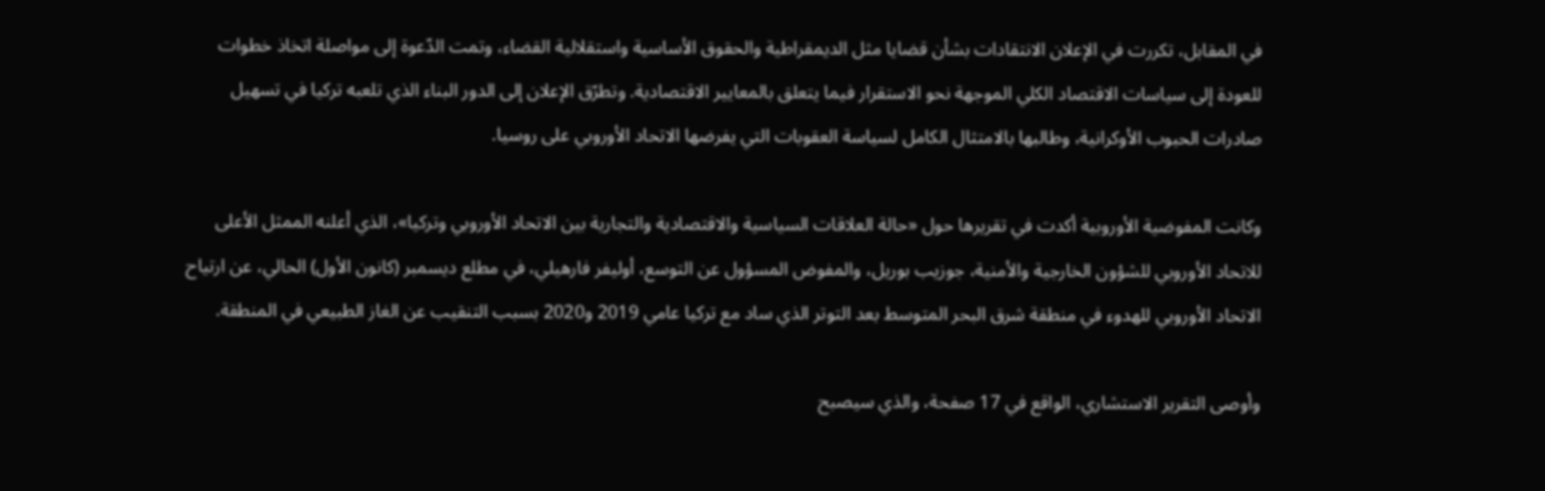في المقابل، تكررت في الإعلان الانتقادات بشأن قضايا مثل الديمقراطية والحقوق الأساسية واستقلالية القضاء، وتمت الدّعوة إلى مواصلة اتخاذ خطوات للعودة إلى سياسات الاقتصاد الكلي الموجهة نحو الاستقرار فيما يتعلق بالمعايير الاقتصادية. وتطرّق الإعلان إلى الدور البناء الذي تلعبه تركيا في تسهيل صادرات الحبوب الأوكرانية، وطالبها بالامتثال الكامل لسياسة العقوبات التي يفرضها الاتحاد الأوروبي على روسيا.

وكانت المفوضية الأوروبية أكدت في تقريرها حول «حالة العلاقات السياسية والاقتصادية والتجارية بين الاتحاد الأوروبي وتركيا»، الذي أعلنه الممثل الأعلى للاتحاد الأوروبي للشؤون الخارجية والأمنية، جوزيب بوريل، والمفوض المسؤول عن التوسع، أوليفر فارهيلي، في مطلع ديسمبر (كانون الأول) الحالي، عن ارتياح الاتحاد الأوروبي للهدوء في منطقة شرق البحر المتوسط بعد التوتر الذي ساد مع تركيا عامي 2019 و2020 بسبب التنقيب عن الغاز الطبيعي في المنطقة.

وأوصى التقرير الاستشاري، الواقع في 17 صفحة، والذي سيصبح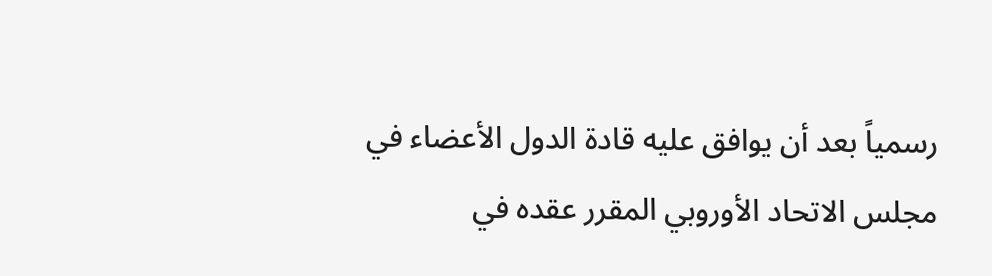رسمياً بعد أن يوافق عليه قادة الدول الأعضاء في مجلس الاتحاد الأوروبي المقرر عقده في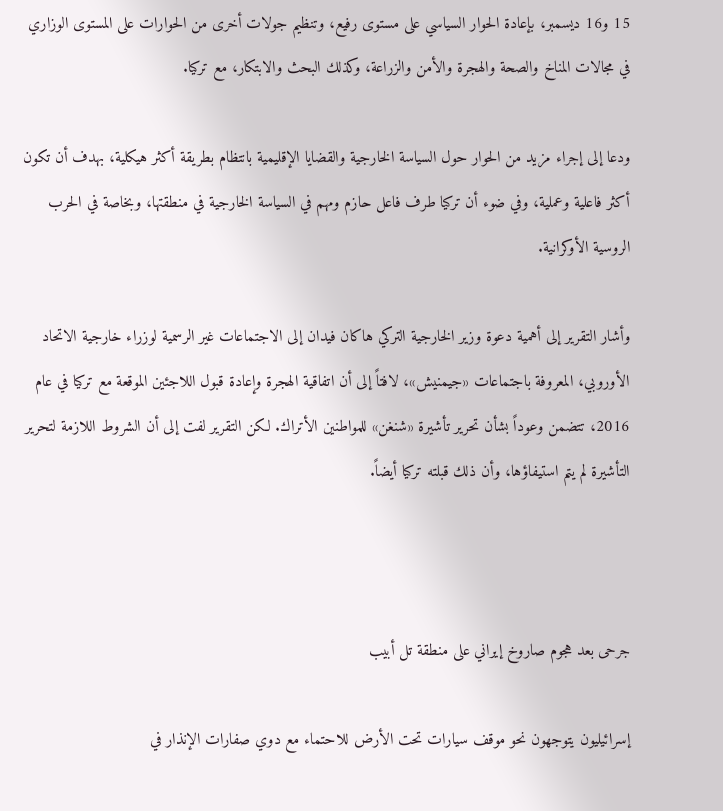15 و16 ديسمبر، بإعادة الحوار السياسي على مستوى رفيع، وتنظيم جولات أخرى من الحوارات على المستوى الوزاري في مجالات المناخ والصحة والهجرة والأمن والزراعة، وكذلك البحث والابتكار، مع تركيا.

ودعا إلى إجراء مزيد من الحوار حول السياسة الخارجية والقضايا الإقليمية بانتظام بطريقة أكثر هيكلية، بهدف أن تكون أكثر فاعلية وعملية، وفي ضوء أن تركيا طرف فاعل حازم ومهم في السياسة الخارجية في منطقتها، وبخاصة في الحرب الروسية الأوكرانية.

وأشار التقرير إلى أهمية دعوة وزير الخارجية التركي هاكان فيدان إلى الاجتماعات غير الرسمية لوزراء خارجية الاتحاد الأوروبي، المعروفة باجتماعات «جيمنيش»، لافتاً إلى أن اتفاقية الهجرة وإعادة قبول اللاجئين الموقعة مع تركيا في عام 2016، تتضمن وعوداً بشأن تحرير تأشيرة «شنغن» للمواطنين الأتراك. لكن التقرير لفت إلى أن الشروط اللازمة لتحرير التأشيرة لم يتم استيفاؤها، وأن ذلك قبلته تركيا أيضاً.



جرحى بعد هجوم صاروخ إيراني على منطقة تل أبيب

إسرائيليون يتوجهون نحو موقف سيارات تحت الأرض للاحتماء مع دوي صفارات الإنذار في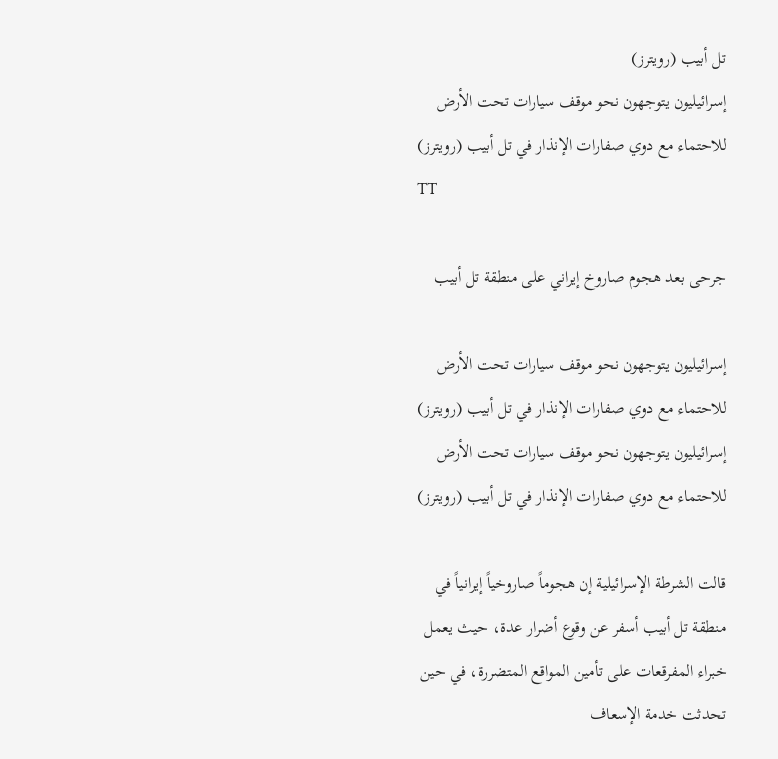تل أبيب (رويترز)
إسرائيليون يتوجهون نحو موقف سيارات تحت الأرض للاحتماء مع دوي صفارات الإنذار في تل أبيب (رويترز)
TT

جرحى بعد هجوم صاروخ إيراني على منطقة تل أبيب

إسرائيليون يتوجهون نحو موقف سيارات تحت الأرض للاحتماء مع دوي صفارات الإنذار في تل أبيب (رويترز)
إسرائيليون يتوجهون نحو موقف سيارات تحت الأرض للاحتماء مع دوي صفارات الإنذار في تل أبيب (رويترز)

قالت الشرطة الإسرائيلية إن هجوماً صاروخياً إيرانياً في منطقة تل أبيب أسفر عن وقوع أضرار عدة، حيث يعمل خبراء المفرقعات على تأمين المواقع المتضررة، في حين تحدثت خدمة الإسعاف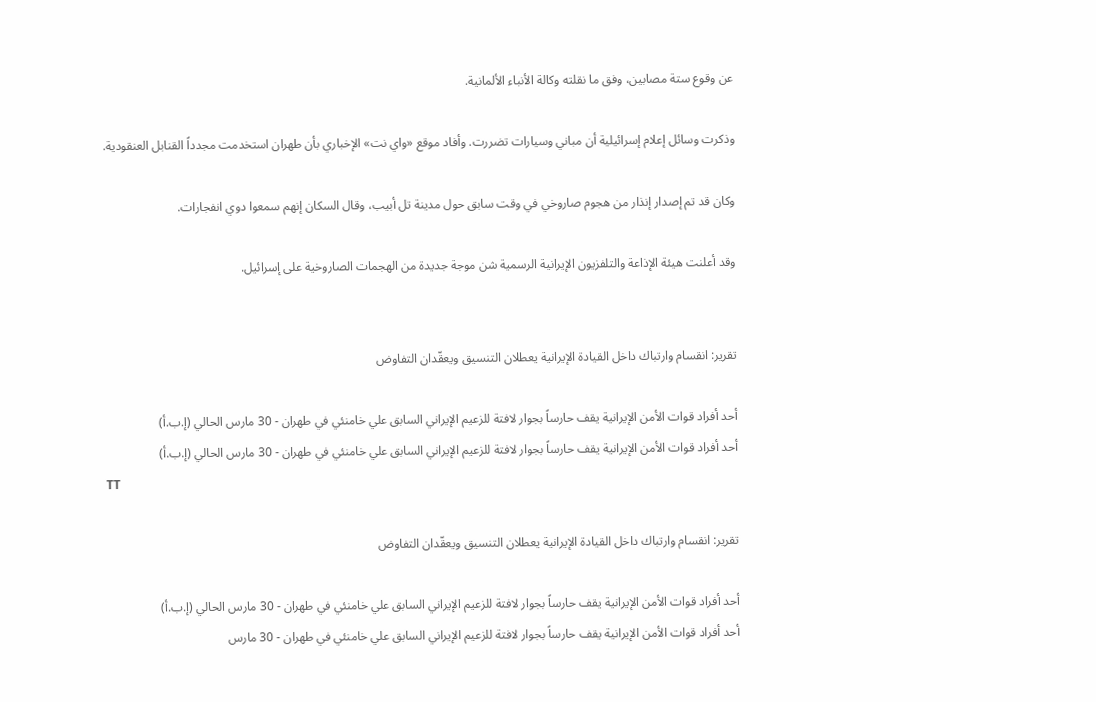عن وقوع ستة مصابين، وفق ما نقلته وكالة الأنباء الألمانية.

وذكرت وسائل إعلام إسرائيلية أن مباني وسيارات تضررت. وأفاد موقع «واي نت» الإخباري بأن طهران استخدمت مجدداً القنابل العنقودية.

وكان قد تم إصدار إنذار من هجوم صاروخي في وقت سابق حول مدينة تل أبيب، وقال السكان إنهم سمعوا دوي انفجارات.

وقد أعلنت هيئة الإذاعة والتلفزيون الإيرانية الرسمية شن موجة جديدة من الهجمات الصاروخية على إسرائيل.


تقرير: انقسام وارتباك داخل القيادة الإيرانية يعطلان التنسيق ويعقّدان التفاوض

أحد أفراد قوات الأمن الإيرانية يقف حارساً بجوار لافتة للزعيم الإيراني السابق علي خامنئي في طهران - 30 مارس الحالي (إ.ب.أ)
أحد أفراد قوات الأمن الإيرانية يقف حارساً بجوار لافتة للزعيم الإيراني السابق علي خامنئي في طهران - 30 مارس الحالي (إ.ب.أ)
TT

تقرير: انقسام وارتباك داخل القيادة الإيرانية يعطلان التنسيق ويعقّدان التفاوض

أحد أفراد قوات الأمن الإيرانية يقف حارساً بجوار لافتة للزعيم الإيراني السابق علي خامنئي في طهران - 30 مارس الحالي (إ.ب.أ)
أحد أفراد قوات الأمن الإيرانية يقف حارساً بجوار لافتة للزعيم الإيراني السابق علي خامنئي في طهران - 30 مارس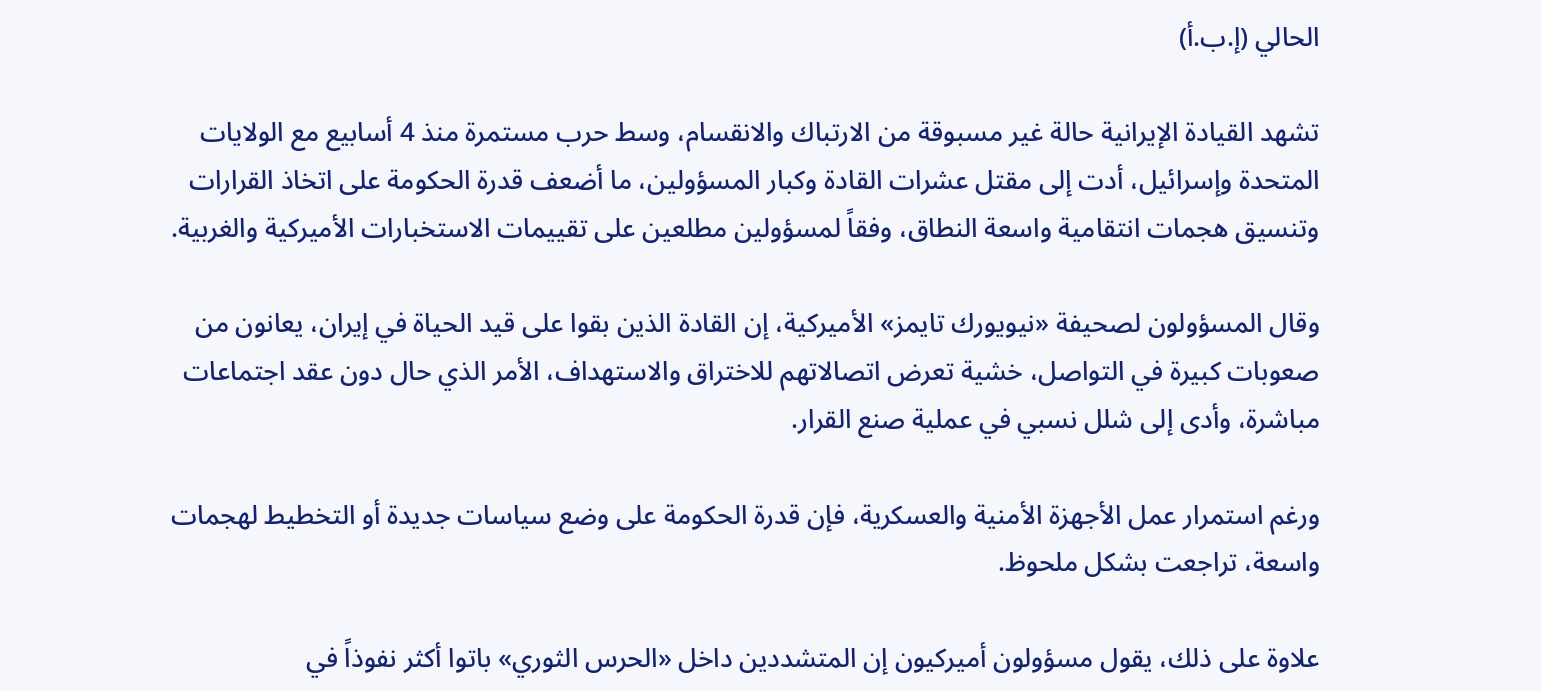الحالي (إ.ب.أ)

تشهد القيادة الإيرانية حالة غير مسبوقة من الارتباك والانقسام، وسط حرب مستمرة منذ 4 أسابيع مع الولايات المتحدة وإسرائيل، أدت إلى مقتل عشرات القادة وكبار المسؤولين، ما أضعف قدرة الحكومة على اتخاذ القرارات وتنسيق هجمات انتقامية واسعة النطاق، وفقاً لمسؤولين مطلعين على تقييمات الاستخبارات الأميركية والغربية.

وقال المسؤولون لصحيفة «نيويورك تايمز» الأميركية، إن القادة الذين بقوا على قيد الحياة في إيران، يعانون من صعوبات كبيرة في التواصل، خشية تعرض اتصالاتهم للاختراق والاستهداف، الأمر الذي حال دون عقد اجتماعات مباشرة، وأدى إلى شلل نسبي في عملية صنع القرار.

ورغم استمرار عمل الأجهزة الأمنية والعسكرية، فإن قدرة الحكومة على وضع سياسات جديدة أو التخطيط لهجمات واسعة، تراجعت بشكل ملحوظ.

علاوة على ذلك، يقول مسؤولون أميركيون إن المتشددين داخل «الحرس الثوري» باتوا أكثر نفوذاً في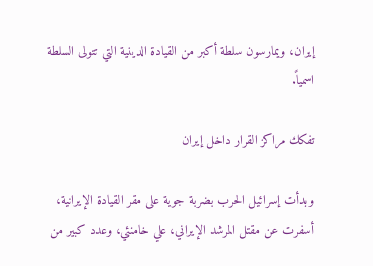إيران، ويمارسون سلطة أكبر من القيادة الدينية التي تتولى السلطة اسمياً.

تفكك مراكز القرار داخل إيران

وبدأت إسرائيل الحرب بضربة جوية على مقر القيادة الإيرانية، أسفرت عن مقتل المرشد الإيراني، علي خامنئي، وعدد كبير من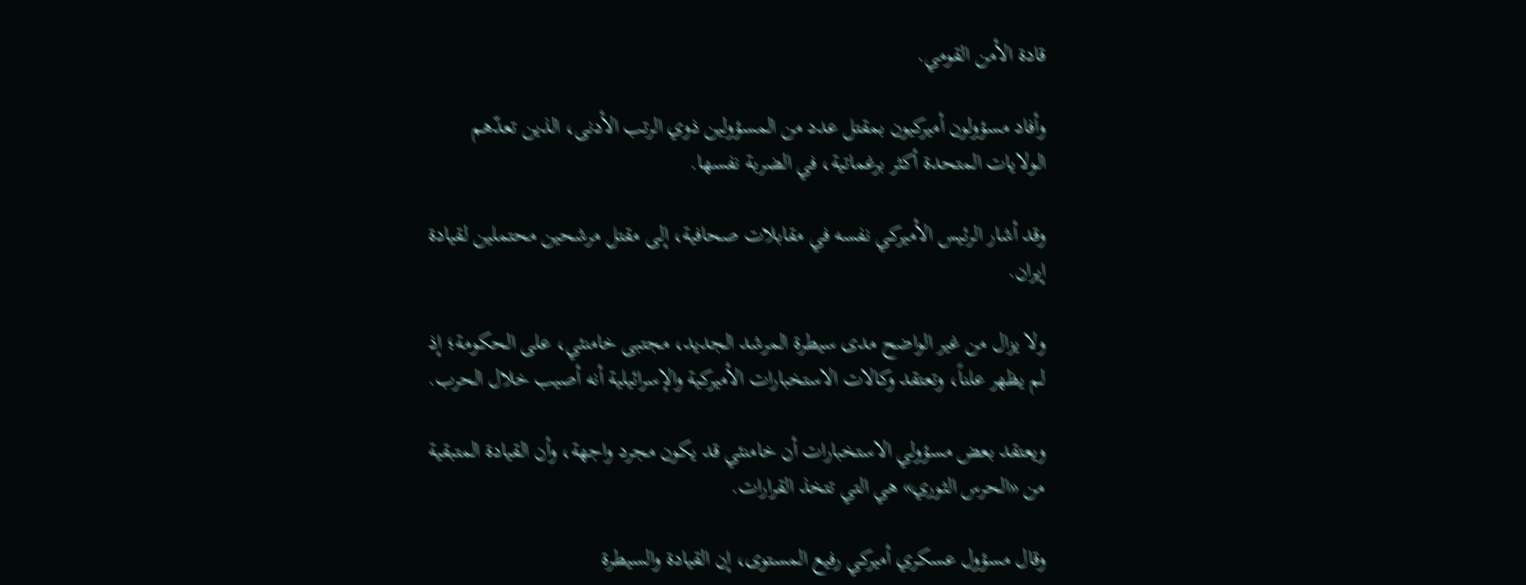قادة الأمن القومي.

وأفاد مسؤولون أميركيون بمقتل عدد من المسؤولين ذوي الرتب الأدنى، الذين تعدّهم الولايات المتحدة أكثر برغماتية، في الضربة نفسها.

وقد أشار الرئيس الأميركي نفسه في مقابلات صحافية، إلى مقتل مرشحين محتملين لقيادة إيران.

ولا يزال من غير الواضح مدى سيطرة المرشد الجديد، مجتبى خامنئي، على الحكومة؛ إذ لم يظهر علناً، وتعتقد وكالات الاستخبارات الأميركية والإسرائيلية أنه أصيب خلال الحرب.

ويعتقد بعض مسؤولي الاستخبارات أن خامنئي قد يكون مجرد واجهة، وأن القيادة المتبقية من «الحرس الثوري» هي التي تتخذ القرارات.

وقال مسؤول عسكري أميركي رفيع المستوى، إن القيادة والسيطرة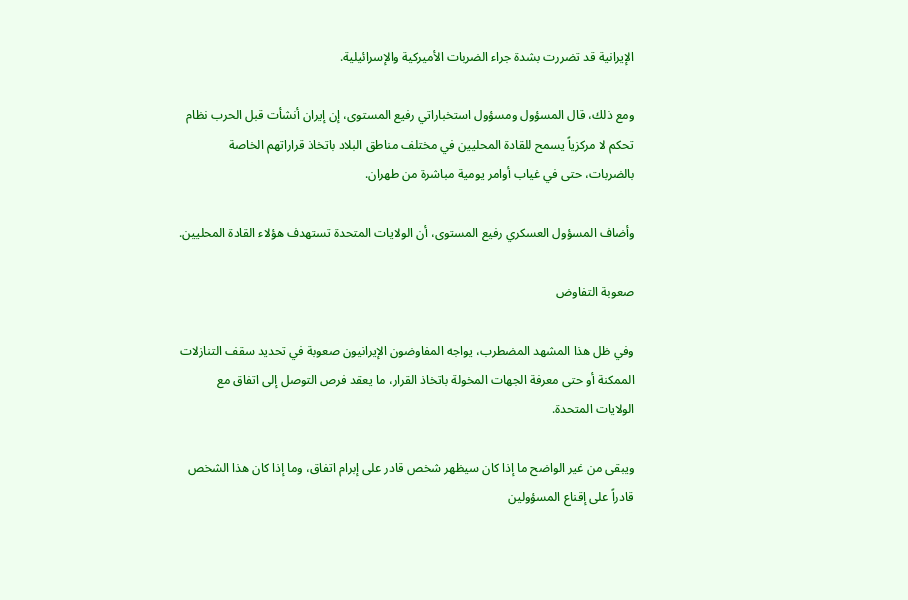الإيرانية قد تضررت بشدة جراء الضربات الأميركية والإسرائيلية.

ومع ذلك، قال المسؤول ومسؤول استخباراتي رفيع المستوى، إن إيران أنشأت قبل الحرب نظام تحكم لا مركزياً يسمح للقادة المحليين في مختلف مناطق البلاد باتخاذ قراراتهم الخاصة بالضربات، حتى في غياب أوامر يومية مباشرة من طهران.

وأضاف المسؤول العسكري رفيع المستوى، أن الولايات المتحدة تستهدف هؤلاء القادة المحليين.

صعوبة التفاوض

وفي ظل هذا المشهد المضطرب، يواجه المفاوضون الإيرانيون صعوبة في تحديد سقف التنازلات الممكنة أو حتى معرفة الجهات المخولة باتخاذ القرار، ما يعقد فرص التوصل إلى اتفاق مع الولايات المتحدة.

ويبقى من غير الواضح ما إذا كان سيظهر شخص قادر على إبرام اتفاق، وما إذا كان هذا الشخص قادراً على إقناع المسؤولين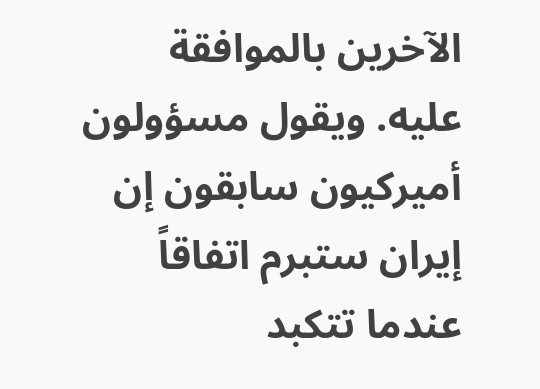الآخرين بالموافقة عليه. ويقول مسؤولون أميركيون سابقون إن إيران ستبرم اتفاقاً عندما تتكبد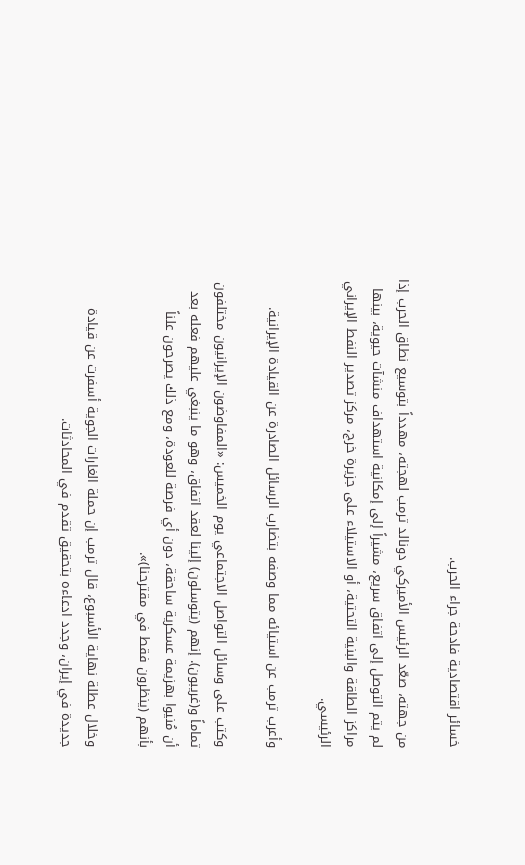خسائر اقتصادية فادحة جراء الحرب.

من جهته، صعّد الرئيس الأميركي دونالد ترمب لهجته، مهدداً بتوسيع نطاق الحرب إذا لم يتم التوصل إلى اتفاق سريع، مشيراً إلى إمكانية استهداف منشآت حيوية، بينها مراكز الطاقة والبنية التحتية، أو الاستيلاء على جزيرة خرج، مركز تصدير النفط الإيراني الرئيسي.

وأعرب ترمب عن استيائه مما وصفه بتضارب الرسائل الصادرة عن القيادة الإيرانية.

وكتب على وسائل التواصل الاجتماعي يوم الخميس: «المفاوضون الإيرانيون مختلفون تماماً و(غريبون). إنهم (يتوسلون) إلينا لعقد اتفاق، وهو ما ينبغي عليهم فعله بعد أن مُنيوا بهزيمة عسكرية ساحقة، دون أي فرصة للعودة، ومع ذلك يصرحون علناً بأنهم (ينظرون فقط في مقترحنا)».

وخلال عطلة نهاية الأسبوع، قال ترمب إن حملة الغارات الجوية أسفرت عن قيادة جديدة في إيران، وجدد ادعاءه بتحقيق تقدم في المحادثات.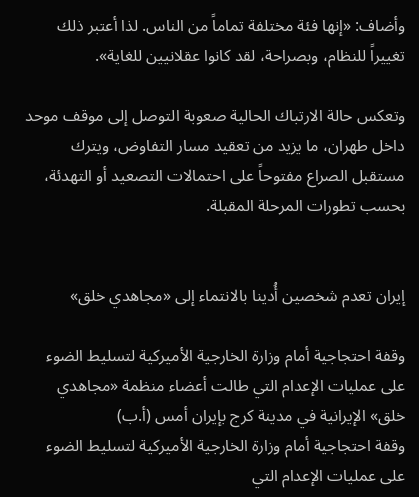وأضاف: «إنها فئة مختلفة تماماً من الناس. لذا أعتبر ذلك تغييراً للنظام، وبصراحة، لقد كانوا عقلانيين للغاية».

وتعكس حالة الارتباك الحالية صعوبة التوصل إلى موقف موحد داخل طهران، ما يزيد من تعقيد مسار التفاوض، ويترك مستقبل الصراع مفتوحاً على احتمالات التصعيد أو التهدئة، بحسب تطورات المرحلة المقبلة.


إيران تعدم شخصين أُدينا بالانتماء إلى «مجاهدي خلق»

وقفة احتجاجية أمام وزارة الخارجية الأميركية لتسليط الضوء على عمليات الإعدام التي طالت أعضاء منظمة «مجاهدي خلق» الإيرانية في مدينة كرج بإيران أمس (أ.ب)
وقفة احتجاجية أمام وزارة الخارجية الأميركية لتسليط الضوء على عمليات الإعدام التي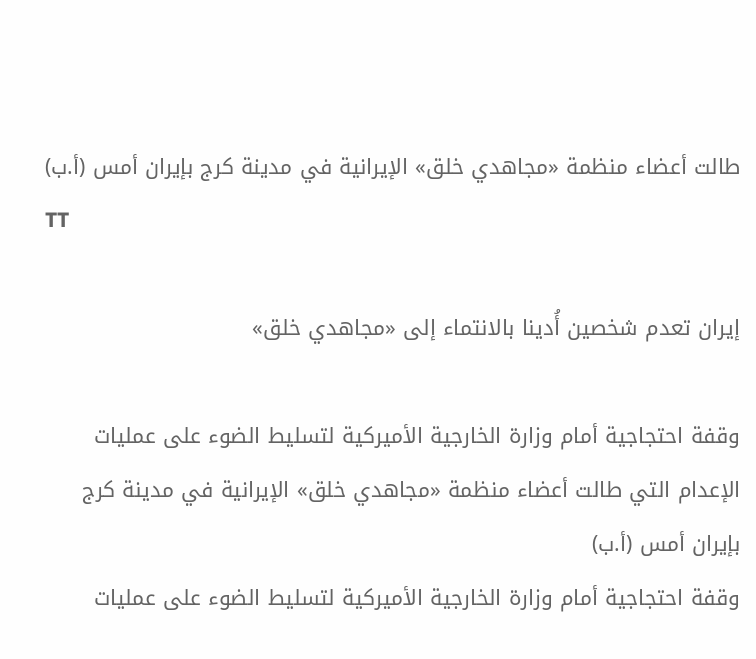طالت أعضاء منظمة «مجاهدي خلق» الإيرانية في مدينة كرج بإيران أمس (أ.ب)
TT

إيران تعدم شخصين أُدينا بالانتماء إلى «مجاهدي خلق»

وقفة احتجاجية أمام وزارة الخارجية الأميركية لتسليط الضوء على عمليات الإعدام التي طالت أعضاء منظمة «مجاهدي خلق» الإيرانية في مدينة كرج بإيران أمس (أ.ب)
وقفة احتجاجية أمام وزارة الخارجية الأميركية لتسليط الضوء على عمليات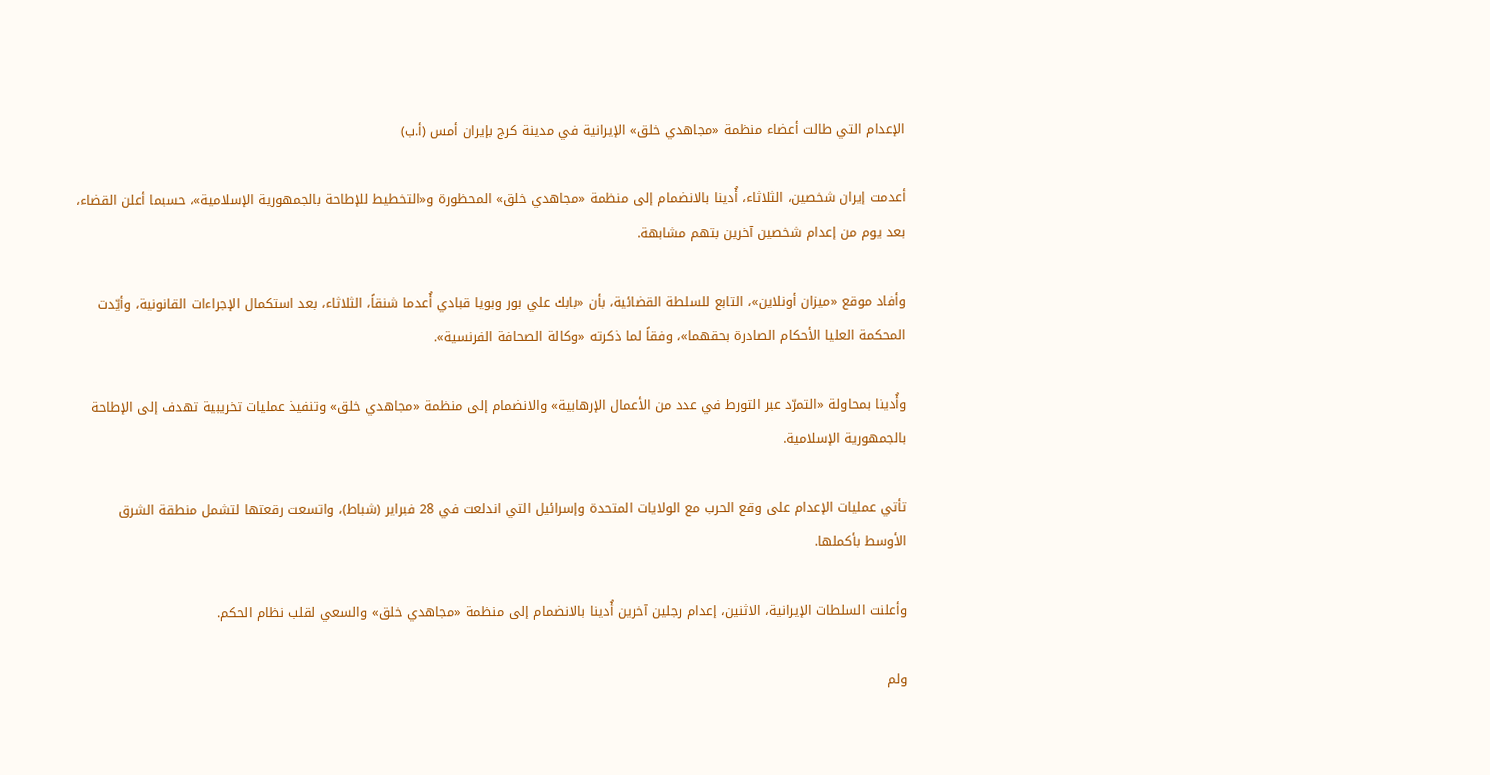الإعدام التي طالت أعضاء منظمة «مجاهدي خلق» الإيرانية في مدينة كرج بإيران أمس (أ.ب)

أعدمت إيران شخصين، الثلاثاء، أُدينا بالانضمام إلى منظمة «مجاهدي خلق» المحظورة و«التخطيط للإطاحة بالجمهورية الإسلامية»، حسبما أعلن القضاء، بعد يوم من إعدام شخصين آخرين بتهم مشابهة.

وأفاد موقع «ميزان أونلاين»، التابع للسلطة القضائية، بأن «بابك علي بور وبويا قبادي أُعدما شنقاً، الثلاثاء، بعد استكمال الإجراءات القانونية، وأيّدت المحكمة العليا الأحكام الصادرة بحقهما»، وفقاً لما ذكرته «وكالة الصحافة الفرنسية».

وأُدينا بمحاولة «التمرّد عبر التورط في عدد من الأعمال الإرهابية» والانضمام إلى منظمة «مجاهدي خلق» وتنفيذ عمليات تخريبية تهدف إلى الإطاحة بالجمهورية الإسلامية.

تأتي عمليات الإعدام على وقع الحرب مع الولايات المتحدة وإسرائيل التي اندلعت في 28 فبراير (شباط)، واتسعت رقعتها لتشمل منطقة الشرق الأوسط بأكملها.

وأعلنت السلطات الإيرانية، الاثنين، إعدام رجلين آخرين أُدينا بالانضمام إلى منظمة «مجاهدي خلق» والسعي لقلب نظام الحكم.

ولم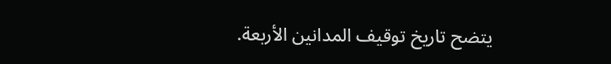يتضح تاريخ توقيف المدانين الأربعة.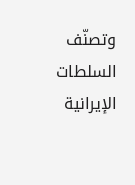وتصنّف السلطات الإيرانية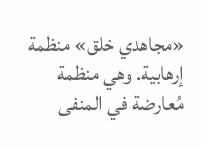«مجاهدي خلق» منظمة إرهابية. وهي منظمة مُعارضة في المنفى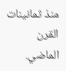منذ ثمانينات القرن الماضي.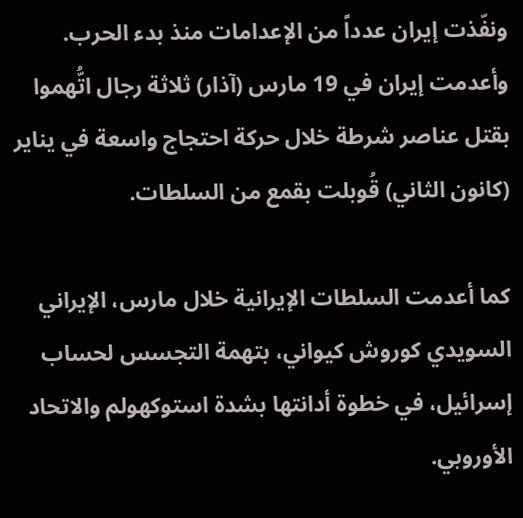ونفّذت إيران عدداً من الإعدامات منذ بدء الحرب. وأعدمت إيران في 19 مارس (آذار) ثلاثة رجال اتُّهموا بقتل عناصر شرطة خلال حركة احتجاج واسعة في يناير (كانون الثاني) قُوبلت بقمع من السلطات.

كما أعدمت السلطات الإيرانية خلال مارس، الإيراني السويدي كوروش كيواني، بتهمة التجسس لحساب إسرائيل، في خطوة أدانتها بشدة استوكهولم والاتحاد الأوروبي.